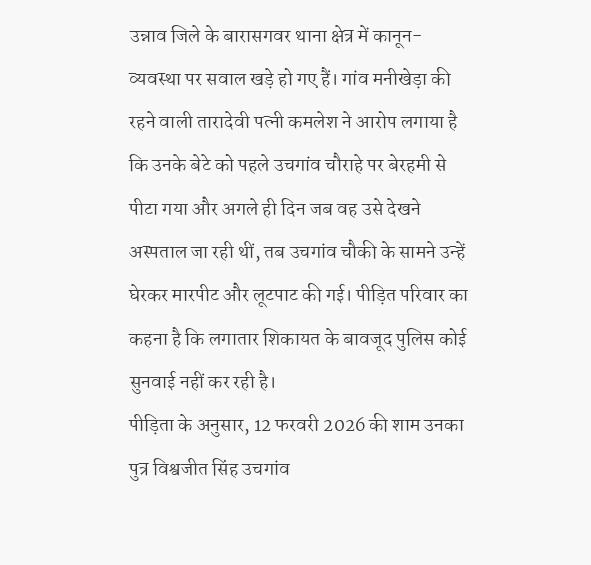उन्नाव जिले के बारासगवर थाना क्षेत्र में कानून-व्यवस्था पर सवाल खड़े हो गए हैं। गांव मनीखेड़ा की रहने वाली तारादेवी पत्नी कमलेश ने आरोप लगाया है कि उनके बेटे को पहले उचगांव चौराहे पर बेरहमी से पीटा गया और अगले ही दिन जब वह उसे देखने अस्पताल जा रही थीं, तब उचगांव चौकी के सामने उन्हें घेरकर मारपीट और लूटपाट की गई। पीड़ित परिवार का कहना है कि लगातार शिकायत के बावजूद पुलिस कोई सुनवाई नहीं कर रही है।
पीड़िता के अनुसार, 12 फरवरी 2026 की शाम उनका पुत्र विश्वजीत सिंह उचगांव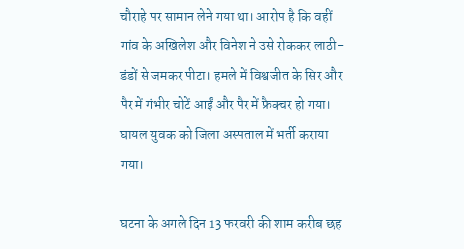चौराहे पर सामान लेने गया था। आरोप है कि वहीं गांव के अखिलेश और विनेश ने उसे रोककर लाठी-डंडों से जमकर पीटा। हमले में विश्वजीत के सिर और पैर में गंभीर चोटें आईं और पैर में फ्रैक्चर हो गया। घायल युवक को जिला अस्पताल में भर्ती कराया गया।

घटना के अगले दिन 13 फरवरी की शाम करीब छह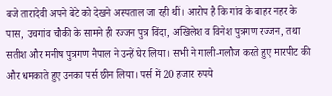बजे तारादेवी अपने बेटे को देखने अस्पताल जा रही थीं। आरोप है कि गांव के बाहर नहर के पास, उचगांव चौकी के सामने ही रज्जन पुत्र विंदा, अखिलेश व विनेश पुत्रगण रज्जन, तथा सतीश और मनीष पुत्रगण नैपाल ने उन्हें घेर लिया। सभी ने गाली-गलौज करते हुए मारपीट की और धमकाते हुए उनका पर्स छीन लिया। पर्स में 20 हजार रुपये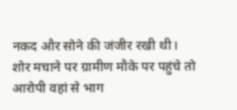नकद और सोने की जंजीर रखी थी।
शोर मचाने पर ग्रामीण मौके पर पहुंचे तो आरोपी वहां से भाग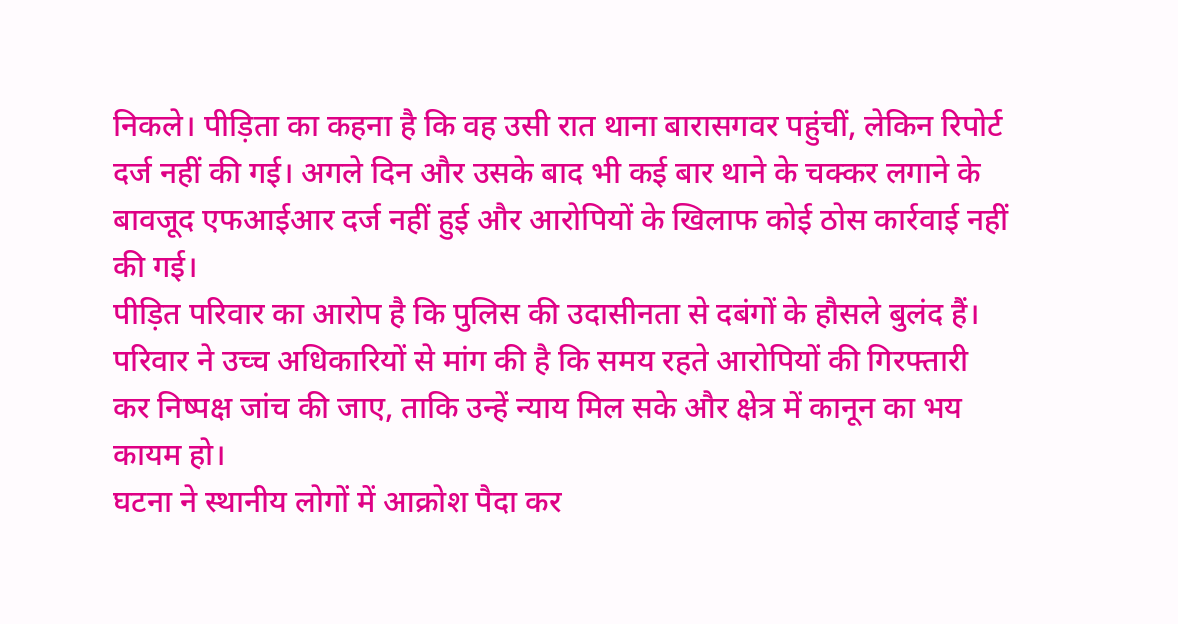निकले। पीड़िता का कहना है कि वह उसी रात थाना बारासगवर पहुंचीं, लेकिन रिपोर्ट दर्ज नहीं की गई। अगले दिन और उसके बाद भी कई बार थाने के चक्कर लगाने के बावजूद एफआईआर दर्ज नहीं हुई और आरोपियों के खिलाफ कोई ठोस कार्रवाई नहीं की गई।
पीड़ित परिवार का आरोप है कि पुलिस की उदासीनता से दबंगों के हौसले बुलंद हैं। परिवार ने उच्च अधिकारियों से मांग की है कि समय रहते आरोपियों की गिरफ्तारी कर निष्पक्ष जांच की जाए, ताकि उन्हें न्याय मिल सके और क्षेत्र में कानून का भय कायम हो।
घटना ने स्थानीय लोगों में आक्रोश पैदा कर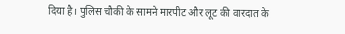दिया है। पुलिस चौकी के सामने मारपीट और लूट की वारदात के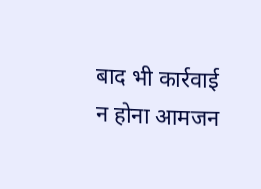बाद भी कार्रवाई न होना आमजन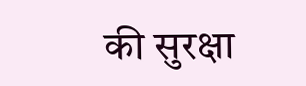की सुरक्षा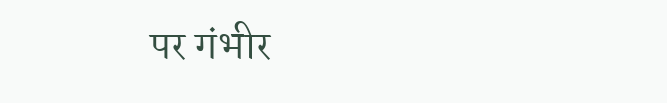पर गंभीर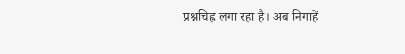प्रश्नचिह्न लगा रहा है। अब निगाहें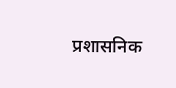प्रशासनिक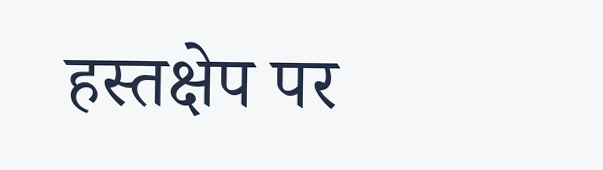हस्तक्षेप पर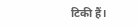टिकी हैं।